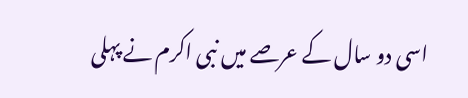اسی دو سال کے عرصے میں نبی اکرم نے پہلی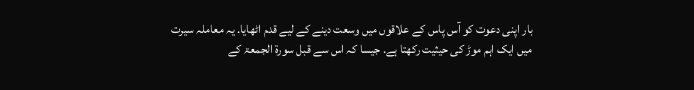بار اپنی دعوت کو آس پاس کے علاقوں میں وسعت دینے کے لیے قدم اٹھایا. یہ معاملہ سیرت میں ایک اہم موڑ کی حیثیت رکھتا ہے. جیسا کہ اس سے قبل سورۃ الجمعۃ کے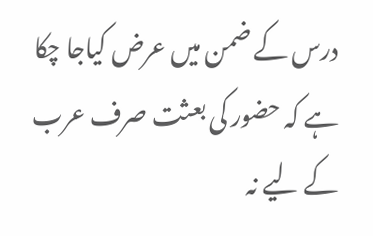درس کے ضمن میں عرض کیاجا چکا ہے کہ حضور کی بعثت صرف عرب کے لیے نہ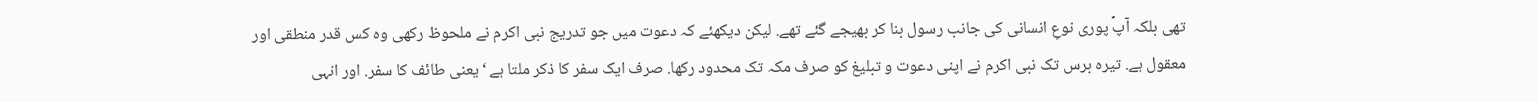تھی بلکہ آپؐ پوری نوعِ انسانی کی جانب رسول بنا کر بھیجے گئے تھے. لیکن دیکھئے کہ دعوت میں جو تدریج نبی اکرم نے ملحوظ رکھی وہ کس قدر منطقی اور معقول ہے. تیرہ برس تک نبی اکرم نے اپنی دعوت و تبلیغ کو صرف مکہ تک محدود رکھا. صرف ایک سفر کا ذکر ملتا ہے ‘یعنی طائف کا سفر. اور انہی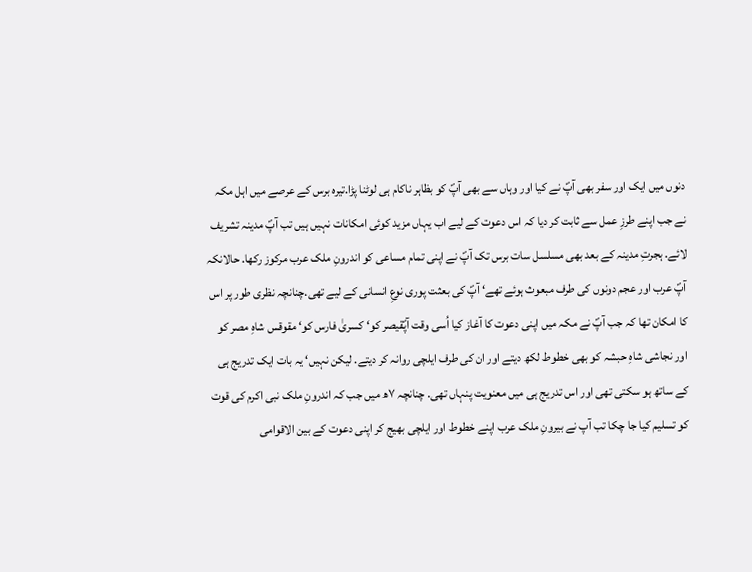دنوں میں ایک اور سفر بھی آپؐ نے کیا اور وہاں سے بھی آپؐ کو بظاہر ناکام ہی لوٹنا پڑا.تیرہ برس کے عرصے میں اہل مکہ نے جب اپنے طرزِ عمل سے ثابت کر دیا کہ اس دعوت کے لیے اب یہاں مزید کوئی امکانات نہیں ہیں تب آپؐ مدینہ تشریف لائے. ہجرتِ مدینہ کے بعد بھی مسلسل سات برس تک آپؐ نے اپنی تمام مساعی کو اندرونِ ملک عرب مرکوز رکھا. حالانکہ آپؐ عرب اور عجم دونوں کی طرف مبعوث ہوئے تھے‘ آپؐ کی بعثت پوری نوعِ انسانی کے لیے تھی.چنانچہ نظری طور پر اس کا امکان تھا کہ جب آپؐ نے مکہ میں اپنی دعوت کا آغاز کیا اُسی وقت آپؐقیصر کو‘ کسریٰ فارس کو‘ مقوقس شاہِ مصر کو اور نجاشی شاہِ حبشہ کو بھی خطوط لکھ دیتے اور ان کی طرف ایلچی روانہ کر دیتے. لیکن نہیں‘ یہ بات ایک تدریج ہی کے ساتھ ہو سکتی تھی اور اس تدریج ہی میں معنویت پنہاں تھی. چنانچہ ۷ھ میں جب کہ اندرونِ ملک نبی اکرم کی قوت کو تسلیم کیا جا چکا تب آپ نے بیرونِ ملک عرب اپنے خطوط اور ایلچی بھیج کر اپنی دعوت کے بین الاقوامی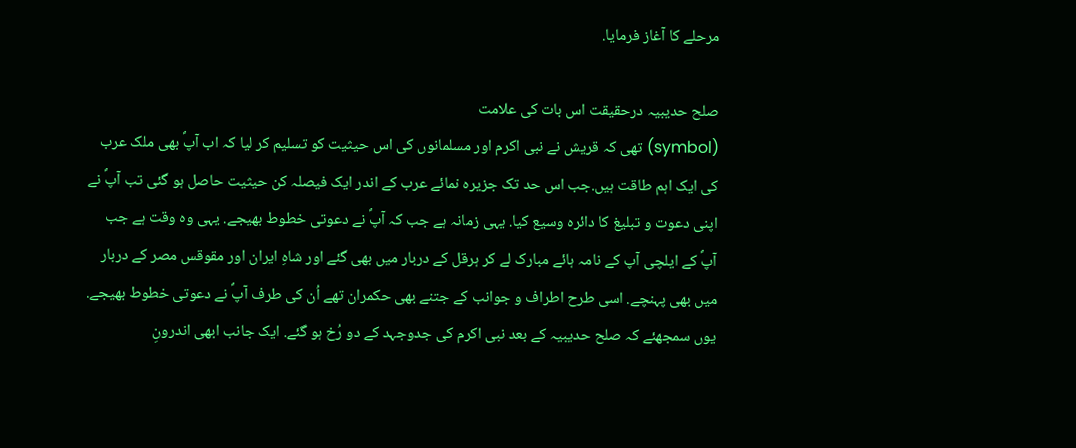مرحلے کا آغاز فرمایا.

صلح حدیبیہ درحقیقت اس بات کی علامت
(symbol) تھی کہ قریش نے نبی اکرم اور مسلمانوں کی اس حیثیت کو تسلیم کر لیا کہ اب آپؐ بھی ملک عرب کی ایک اہم طاقت ہیں.جب اس حد تک جزیرہ نمائے عرب کے اندر ایک فیصلہ کن حیثیت حاصل ہو گئی تب آپؐ نے اپنی دعوت و تبلیغ کا دائرہ وسیع کیا. یہی زمانہ ہے جب کہ آپؐ نے دعوتی خطوط بھیجے. یہی وہ وقت ہے جب آپؐ کے ایلچی آپ کے نامہ ہائے مبارک لے کر ہرقل کے دربار میں بھی گئے اور شاہِ ایران اور مقوقس مصر کے دربار میں بھی پہنچے. اسی طرح اطراف و جوانب کے جتنے بھی حکمران تھے اُن کی طرف آپؐ نے دعوتی خطوط بھیجے. یوں سمجھئے کہ صلح حدیبیہ کے بعد نبی اکرم کی جدوجہد کے دو رُخ ہو گئے. ایک جانب ابھی اندرونِ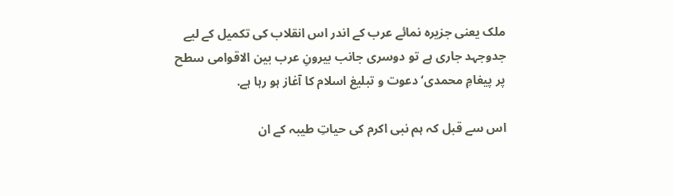ملک یعنی جزیرہ نمائے عرب کے اندر اس انقلاب کی تکمیل کے لیے جدوجہد جاری ہے تو دوسری جانب بیرونِ عرب بین الاقوامی سطح پر پیغامِ محمدی‘ دعوت و تبلیغ اسلام کا آغاز ہو رہا ہے.

اس سے قبل کہ ہم نبی اکرم کی حیاتِ طیبہ کے ان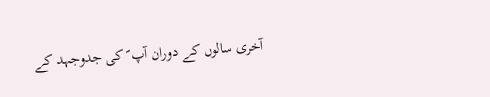آخری سالوں کے دوران آپ ؐ کی جدوجہد کے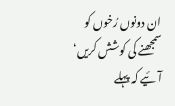ان دونوں رُخوں کو سمجھنے کی کوشش کریں‘ آئیے کہ پہلے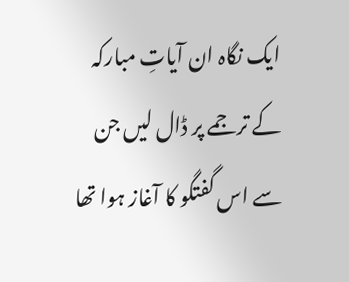ایک نگاہ ان آیاتِ مبارکہ کے ترجمے پر ڈال لیں جن سے اس گفتگو کا آغاز ہوا تھا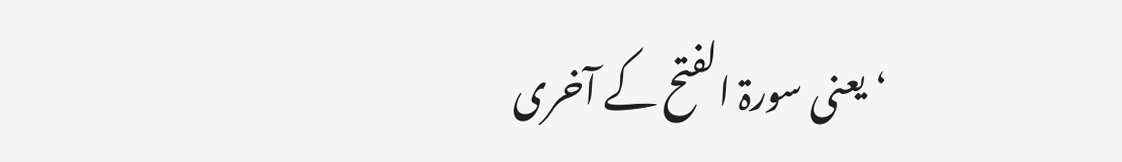‘یعنی سورۃ الفتح کے آخری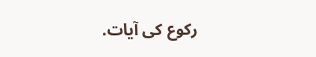رکوع کی آیات.